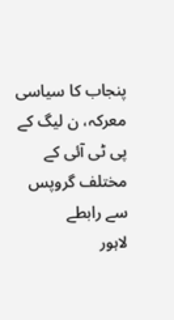پنجاب کا سیاسی معرکہ، ن لیگ کے پی ٹی آئی کے مختلف گروپس سے رابطے
لاہور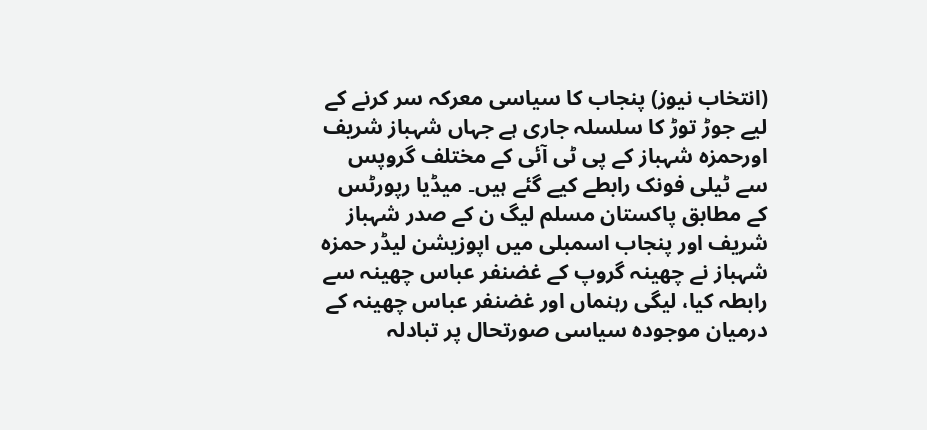(انتخاب نیوز) پنجاب کا سیاسی معرکہ سر کرنے کے لیے جوڑ توڑ کا سلسلہ جاری ہے جہاں شہباز شریف اورحمزہ شہباز کے پی ٹی آئی کے مختلف گروپس سے ٹیلی فونک رابطے کیے گئے ہیں۔ میڈیا رپورٹس کے مطابق پاکستان مسلم لیگ ن کے صدر شہباز شریف اور پنجاب اسمبلی میں اپوزیشن لیڈر حمزہ شہباز نے چھینہ گروپ کے غضنفر عباس چھینہ سے رابطہ کیا، لیگی رہنماں اور غضنفر عباس چھینہ کے درمیان موجودہ سیاسی صورتحال پر تبادلہ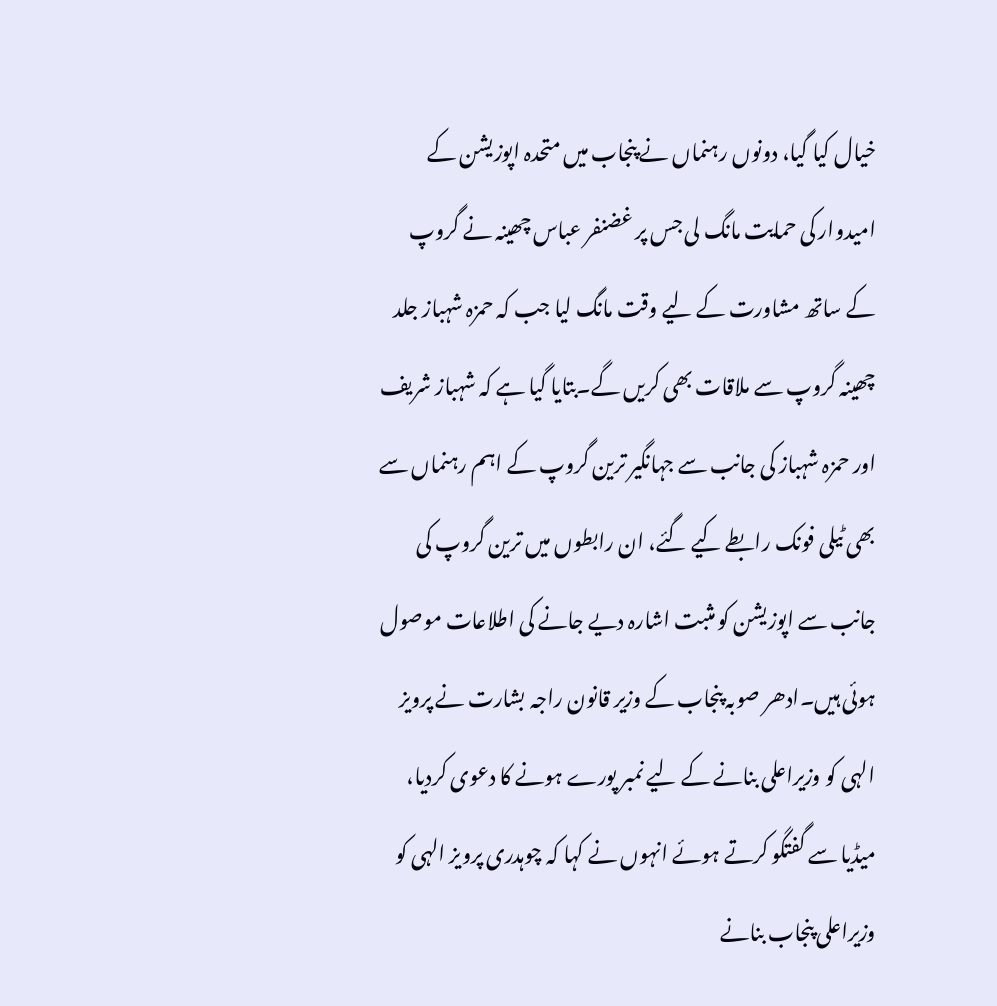خیال کیا گیا، دونوں رہنماں نے پنجاب میں متحدہ اپوزیشن کے امیدوار کی حمایت مانگ لی جس پر غضنفر عباس چھینہ نے گروپ کے ساتھ مشاورت کے لیے وقت مانگ لیا جب کہ حمزہ شہباز جلد چھینہ گروپ سے ملاقات بھی کریں گے۔بتایا گیا ہے کہ شہباز شریف اور حمزہ شہباز کی جانب سے جہانگیر ترین گروپ کے اہم رہنماں سے بھی ٹیلی فونک رابطے کیے گئے، ان رابطوں میں ترین گروپ کی جانب سے اپوزیشن کو مثبت اشارہ دیے جانے کی اطلاعات موصول ہوئی ہیں۔ادھر صوبہ پنجاب کے وزیر قانون راجہ بشارت نے پرویز الہی کو وزیراعلی بنانے کے لیے نمبر پورے ہونے کا دعوی کردیا، میڈیا سے گفتگو کرتے ہوئے انہوں نے کہا کہ چوہدری پرویز الہی کو وزیراعلی پنجاب بنانے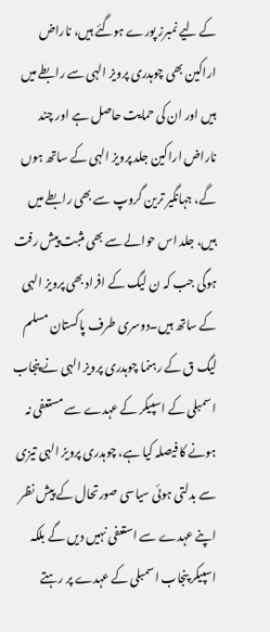کے لیے نمبرز پورے ہوگئے ہیں، ناراض اراکین بھی چوہدری پرویز الہی سے رابطے میں ہیں اور ان کی حمایت حاصل ہے اور چند ناراض اراکین جلد پرویز الہی کے ساتھ ہوں گے، جہانگیر ترین گروپ سے بھی رابطے میں ہیں، جلد اس حوالے سے بھی مثبت پیش رفت ہوگی جب کہ ن لیگ کے افراد بھی پرویز الہی کے ساتھ ہیں۔دوسری طرف پاکستان مسلم لیگ ق کے رہنما چوہدری پرویز الہی نے پنجاب اسمبلی کے اسپیکر کے عہدے سے مستعفی نہ ہونے کا فیصلہ کیا ہے، چوہدری پرویز الہی تیزی سے بدلتی ہوئی سیاسی صورتحال کے پیش نظر اپنے عہدے سے استعفی نہیں دیں گے بلکہ اسپیکر پنجاب اسمبلی کے عہدے پر رہتے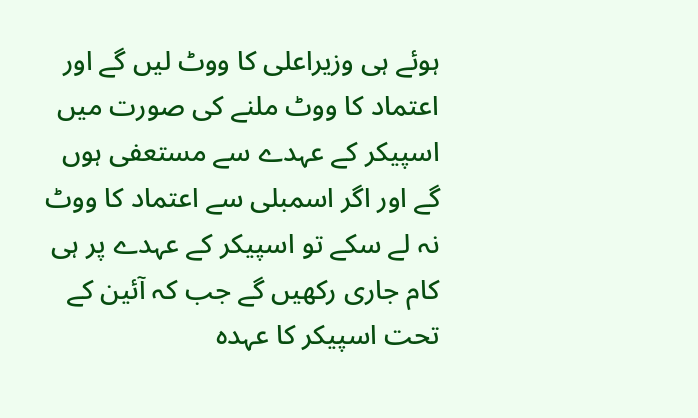ہوئے ہی وزیراعلی کا ووٹ لیں گے اور اعتماد کا ووٹ ملنے کی صورت میں اسپیکر کے عہدے سے مستعفی ہوں گے اور اگر اسمبلی سے اعتماد کا ووٹ نہ لے سکے تو اسپیکر کے عہدے پر ہی کام جاری رکھیں گے جب کہ آئین کے تحت اسپیکر کا عہدہ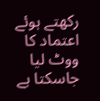رکھتے ہوئے اعتماد کا ووٹ لیا جاسکتا ہے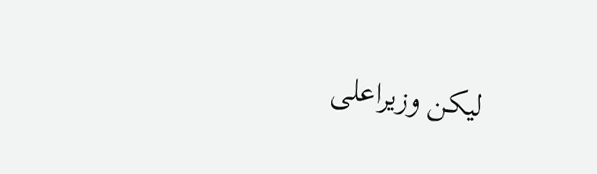لیکن وزیراعلی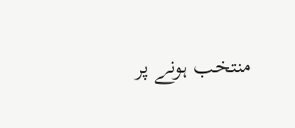منتخب ہونے پر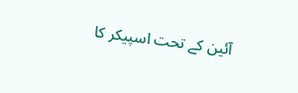آئین کے تحت اسپیکر کا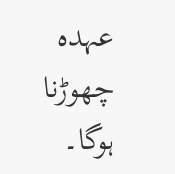عہدہ چھوڑنا ہوگا۔